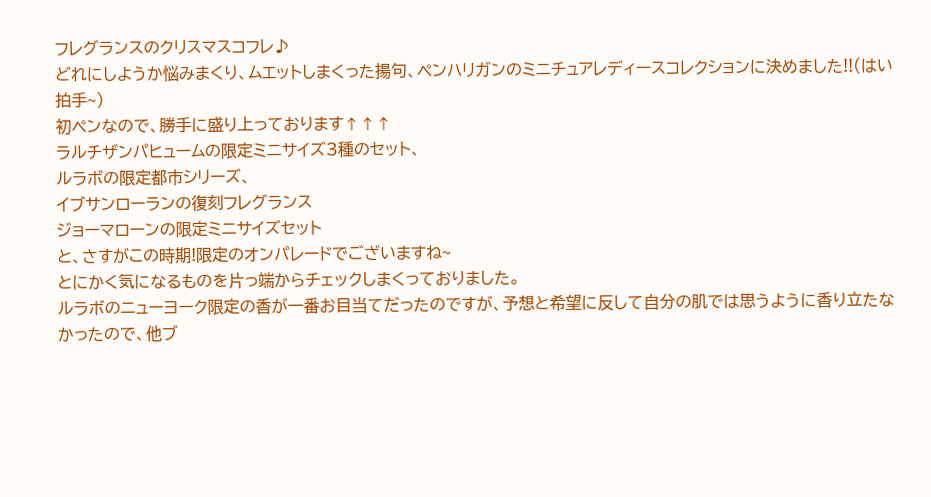フレグランスのクリスマスコフレ♪
どれにしようか悩みまくり、ムエットしまくった揚句、ペンハリガンのミニチュアレディースコレクションに決めました!!(はい拍手~)
初ペンなので、勝手に盛り上っております↑↑↑
ラルチザンパヒュームの限定ミニサイズ3種のセット、
ルラボの限定都市シリーズ、
イブサンローランの復刻フレグランス
ジョーマローンの限定ミニサイズセット
と、さすがこの時期!限定のオンパレードでございますね~
とにかく気になるものを片っ端からチェックしまくっておりました。
ルラボのニューヨーク限定の香が一番お目当てだったのですが、予想と希望に反して自分の肌では思うように香り立たなかったので、他ブ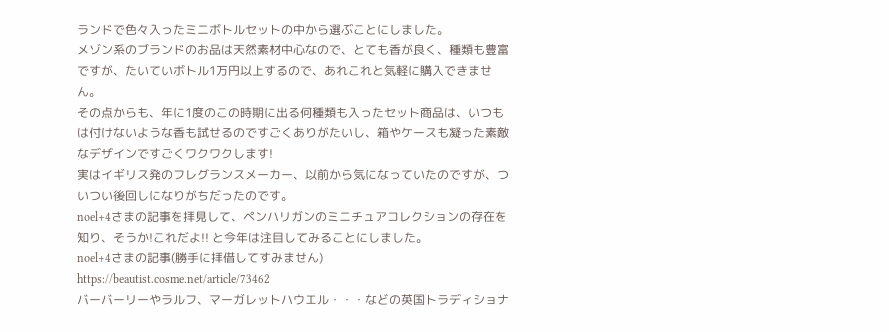ランドで色々入ったミニボトルセットの中から選ぶことにしました。
メゾン系のブランドのお品は天然素材中心なので、とても香が良く、種類も豊富ですが、たいていボトル1万円以上するので、あれこれと気軽に購入できません。
その点からも、年に1度のこの時期に出る何種類も入ったセット商品は、いつもは付けないような香も試せるのですごくありがたいし、箱やケースも凝った素敵なデザインですごくワクワクします!
実はイギリス発のフレグランスメーカー、以前から気になっていたのですが、ついつい後回しになりがちだったのです。
noel+4さまの記事を拝見して、ペンハリガンのミニチュアコレクションの存在を知り、そうか!これだよ!! と今年は注目してみることにしました。
noel+4さまの記事(勝手に拝借してすみません)
https://beautist.cosme.net/article/73462
バーバーリーやラルフ、マーガレットハウエル・・・などの英国トラディショナ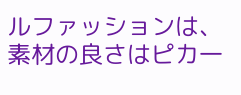ルファッションは、素材の良さはピカ一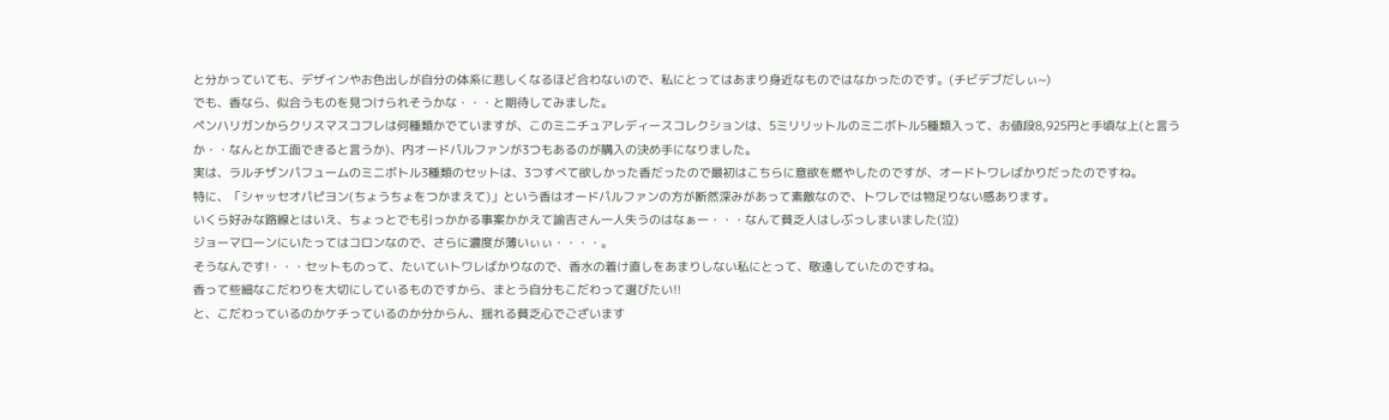と分かっていても、デザインやお色出しが自分の体系に悲しくなるほど合わないので、私にとってはあまり身近なものではなかったのです。(チビデブだしぃ~)
でも、香なら、似合うものを見つけられそうかな・・・と期待してみました。
ペンハリガンからクリスマスコフレは何種類かでていますが、このミニチュアレディースコレクションは、5ミリリットルのミニボトル5種類入って、お値段8,925円と手頃な上(と言うか・・なんとか工面できると言うか)、内オードパルファンが3つもあるのが購入の決め手になりました。
実は、ラルチザンパフュームのミニボトル3種類のセットは、3つすべて欲しかった香だったので最初はこちらに意欲を燃やしたのですが、オードトワレばかりだったのですね。
特に、「シャッセオパピヨン(ちょうちょをつかまえて)」という香はオードパルファンの方が断然深みがあって素敵なので、トワレでは物足りない感あります。
いくら好みな路線とはいえ、ちょっとでも引っかかる事案かかえて諭吉さん一人失うのはなぁー・・・なんて貧乏人はしぶっしまいました(泣)
ジョーマローンにいたってはコロンなので、さらに濃度が薄いぃぃ・・・・。
そうなんです!・・・セットものって、たいていトワレばかりなので、香水の着け直しをあまりしない私にとって、敬遠していたのですね。
香って些細なこだわりを大切にしているものですから、まとう自分もこだわって選びたい!!
と、こだわっているのかケチっているのか分からん、揺れる貧乏心でございます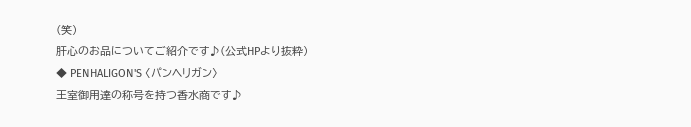(笑)
肝心のお品についてご紹介です♪(公式HPより抜粋)
◆ PENHALIGON'S 〈パンヘリガン〉
王室御用達の称号を持つ香水商です♪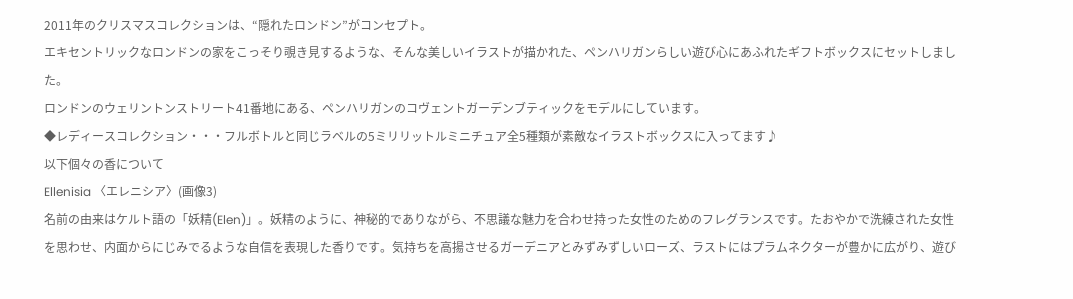2011年のクリスマスコレクションは、“隠れたロンドン”がコンセプト。
エキセントリックなロンドンの家をこっそり覗き見するような、そんな美しいイラストが描かれた、ペンハリガンらしい遊び心にあふれたギフトボックスにセットしました。
ロンドンのウェリントンストリート41番地にある、ペンハリガンのコヴェントガーデンブティックをモデルにしています。
◆レディースコレクション・・・フルボトルと同じラベルの5ミリリットルミニチュア全5種類が素敵なイラストボックスに入ってます♪
以下個々の香について
Ellenisia 〈エレニシア〉(画像3)
名前の由来はケルト語の「妖精(Elen)」。妖精のように、神秘的でありながら、不思議な魅力を合わせ持った女性のためのフレグランスです。たおやかで洗練された女性を思わせ、内面からにじみでるような自信を表現した香りです。気持ちを高揚させるガーデニアとみずみずしいローズ、ラストにはプラムネクターが豊かに広がり、遊び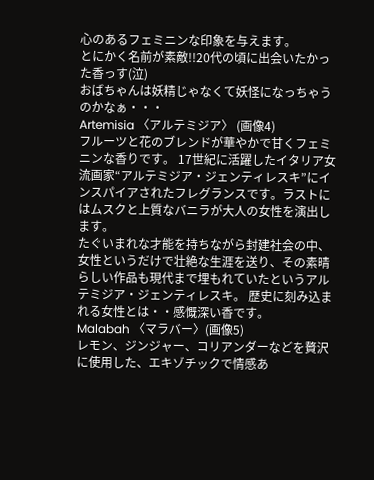心のあるフェミニンな印象を与えます。
とにかく名前が素敵!!20代の頃に出会いたかった香っす(泣)
おばちゃんは妖精じゃなくて妖怪になっちゃうのかなぁ・・・
Artemisia 〈アルテミジア〉 (画像4)
フルーツと花のブレンドが華やかで甘くフェミニンな香りです。 17世紀に活躍したイタリア女流画家“アルテミジア・ジェンティレスキ”にインスパイアされたフレグランスです。ラストにはムスクと上質なバニラが大人の女性を演出します。
たぐいまれな才能を持ちながら封建社会の中、女性というだけで壮絶な生涯を送り、その素晴らしい作品も現代まで埋もれていたというアルテミジア・ジェンティレスキ。 歴史に刻み込まれる女性とは・・感慨深い香です。
Malabah 〈マラバー〉(画像5)
レモン、ジンジャー、コリアンダーなどを贅沢に使用した、エキゾチックで情感あ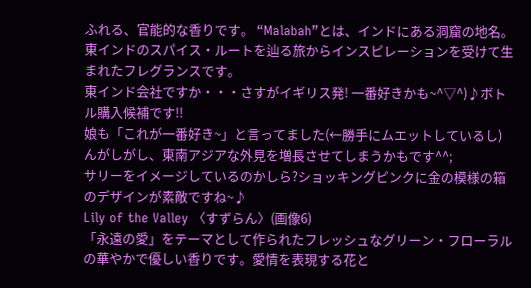ふれる、官能的な香りです。 “Malabah”とは、インドにある洞窟の地名。東インドのスパイス・ルートを辿る旅からインスピレーションを受けて生まれたフレグランスです。
東インド会社ですか・・・さすがイギリス発! 一番好きかも~^▽^)♪ボトル購入候補です!!
娘も「これが一番好き~」と言ってました(←勝手にムエットしているし)
んがしがし、東南アジアな外見を増長させてしまうかもです^^;
サリーをイメージしているのかしら?ショッキングピンクに金の模様の箱のデザインが素敵ですね~♪
Lily of the Valley 〈すずらん〉(画像6)
「永遠の愛」をテーマとして作られたフレッシュなグリーン・フローラルの華やかで優しい香りです。愛情を表現する花と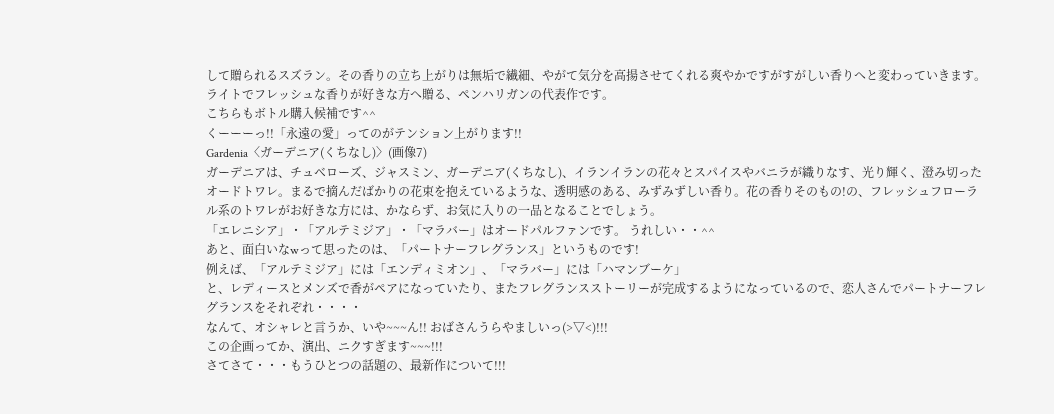して贈られるスズラン。その香りの立ち上がりは無垢で繊細、やがて気分を高揚させてくれる爽やかですがすがしい香りへと変わっていきます。ライトでフレッシュな香りが好きな方へ贈る、ペンハリガンの代表作です。
こちらもボトル購入候補です^^
くーーーっ!!「永遠の愛」ってのがテンション上がります!!
Gardenia〈ガーデニア(くちなし)〉(画像7)
ガーデニアは、チュベローズ、ジャスミン、ガーデニア(くちなし)、イランイランの花々とスパイスやバニラが織りなす、光り輝く、澄み切ったオードトワレ。まるで摘んだばかりの花束を抱えているような、透明感のある、みずみずしい香り。花の香りそのもの!の、フレッシュフローラル系のトワレがお好きな方には、かならず、お気に入りの一品となることでしょう。
「エレニシア」・「アルテミジア」・「マラバー」はオードパルファンです。 うれしい・・^^
あと、面白いなwって思ったのは、「パートナーフレグランス」というものです!
例えば、「アルテミジア」には「エンディミオン」、「マラバー」には「ハマンブーケ」
と、レディースとメンズで香がペアになっていたり、またフレグランスストーリーが完成するようになっているので、恋人さんでパートナーフレグランスをそれぞれ・・・・
なんて、オシャレと言うか、いや~~~ん!! おばさんうらやましいっ(>▽<)!!!
この企画ってか、演出、ニクすぎます~~~!!!
さてさて・・・もうひとつの話題の、最新作について!!!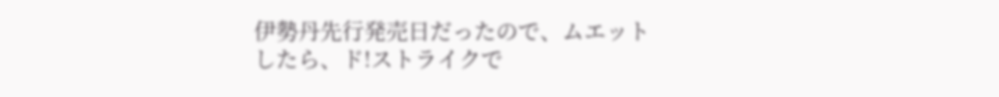伊勢丹先行発売日だったので、ムエットしたら、ド!ストライクで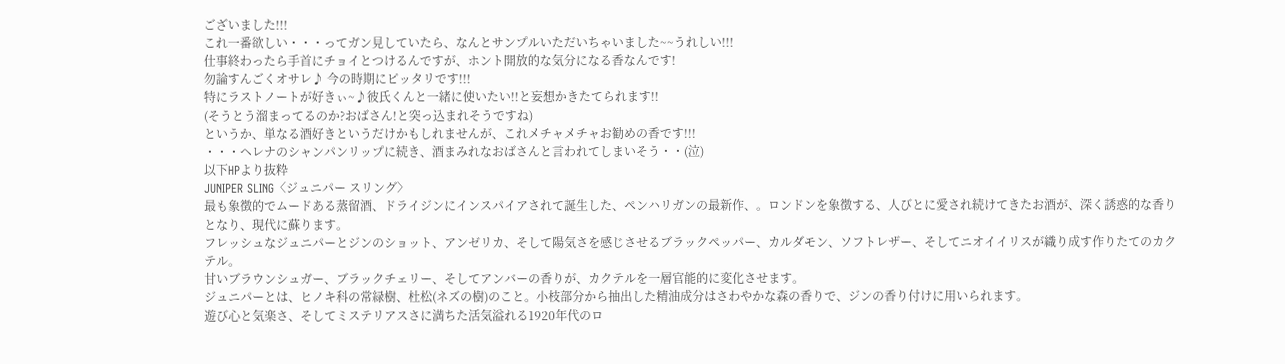ございました!!!
これ一番欲しい・・・ってガン見していたら、なんとサンプルいただいちゃいました~~うれしい!!!
仕事終わったら手首にチョイとつけるんですが、ホント開放的な気分になる香なんです!
勿論すんごくオサレ♪ 今の時期にピッタリです!!!
特にラストノートが好きぃ~♪彼氏くんと一緒に使いたい!!と妄想かきたてられます!!
(そうとう溜まってるのか?おばさん!と突っ込まれそうですね)
というか、単なる酒好きというだけかもしれませんが、これメチャメチャお勧めの香です!!!
・・・ヘレナのシャンパンリップに続き、酒まみれなおばさんと言われてしまいそう・・(泣)
以下HPより抜粋
JUNIPER SLING〈ジュニパー スリング〉
最も象徴的でムードある蒸留酒、ドライジンにインスパイアされて誕生した、ペンハリガンの最新作、。ロンドンを象徴する、人びとに愛され続けてきたお酒が、深く誘惑的な香りとなり、現代に蘇ります。
フレッシュなジュニパーとジンのショット、アンゼリカ、そして陽気さを感じさせるブラックペッパー、カルダモン、ソフトレザー、そしてニオイイリスが織り成す作りたてのカクテル。
甘いブラウンシュガー、ブラックチェリー、そしてアンバーの香りが、カクテルを一層官能的に変化させます。
ジュニパーとは、ヒノキ科の常緑樹、杜松(ネズの樹)のこと。小枝部分から抽出した精油成分はさわやかな森の香りで、ジンの香り付けに用いられます。
遊び心と気楽さ、そしてミステリアスさに満ちた活気溢れる1920年代のロ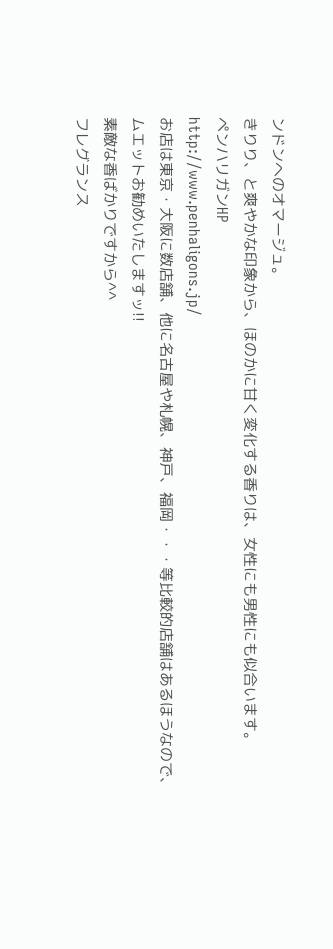ンドンへのオマージュ。
きりり、と爽やかな印象から、ほのかに甘く変化する香りは、女性にも男性にも似合います。
ペンハリガンHP
http://www.penhaligons.jp/
お店は東京・大阪に数店舗、他に名古屋や札幌、神戸、福岡・・・等比較的店舗はあるほうなので、ムエットお勧めいたしますッ!!
素敵な香ばかりですから^^
フレグランス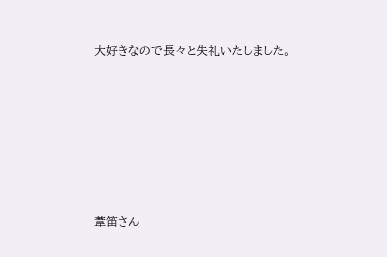大好きなので長々と失礼いたしました。










葦笛さん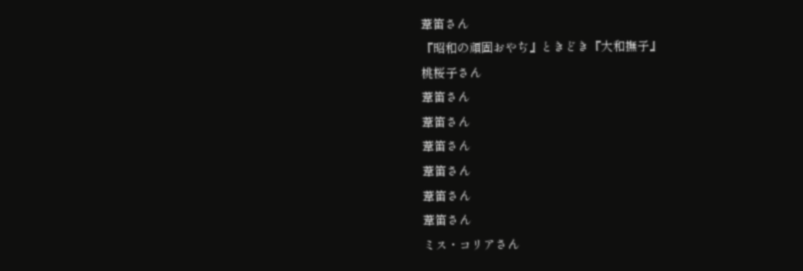葦笛さん
『昭和の頑固おやぢ』ときどき『大和撫子』
桃桜子さん
葦笛さん
葦笛さん
葦笛さん
葦笛さん
葦笛さん
葦笛さん
ミス・コリアさん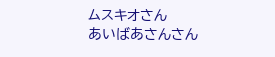ムスキオさん
あいばあさんさん